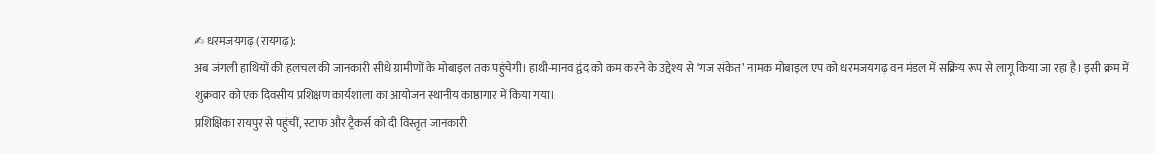✍ धरमजयगढ़ (रायगढ़):
अब जंगली हाथियों की हलचल की जानकारी सीधे ग्रामीणों के मोबाइल तक पहुंचेगी। हाथी-मानव द्वंद को कम करने के उद्देश्य से ‘गज संकेत’ नामक मोबाइल एप को धरमजयगढ़ वन मंडल में सक्रिय रूप से लागू किया जा रहा है। इसी क्रम में शुक्रवार को एक दिवसीय प्रशिक्षण कार्यशाला का आयोजन स्थानीय काष्ठागार में किया गया।
प्रशिक्षिका रायपुर से पहुंचीं, स्टाफ और ट्रैकर्स को दी विस्तृत जानकारी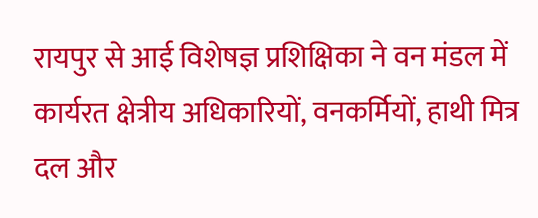रायपुर से आई विशेषज्ञ प्रशिक्षिका ने वन मंडल में कार्यरत क्षेत्रीय अधिकारियों, वनकर्मियों, हाथी मित्र दल और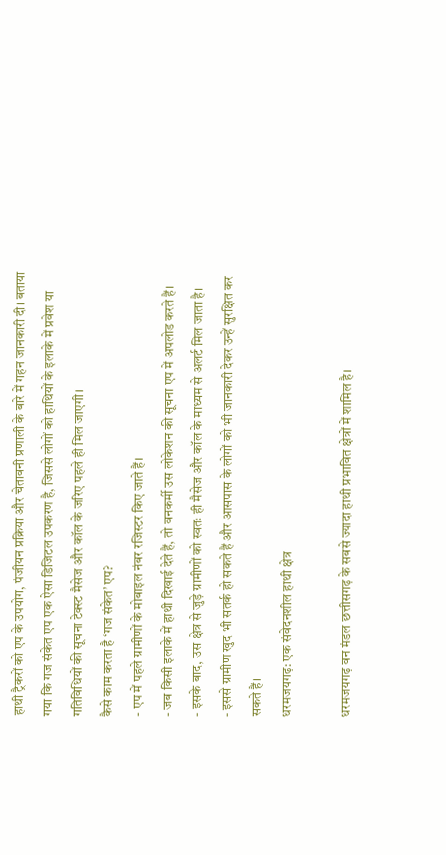हाथी ट्रैकरों को एप के उपयोग, पंजीयन प्रक्रिया और चेतावनी प्रणाली के बारे में गहन जानकारी दी। बताया गया कि गज संकेत एप एक ऐसा डिजिटल उपकरण है, जिससे लोगों को हाथियों के इलाके में प्रवेश या गतिविधियों की सूचना टेक्स्ट मैसेज और कॉल के जरिए पहले ही मिल जाएगी।
कैसे काम करता है ‘गज संकेत’ एप?
- एप में पहले ग्रामीणों के मोबाइल नंबर रजिस्टर किए जाते हैं।
- जब किसी इलाके में हाथी दिखाई देते हैं, तो वनकर्मी उस लोकेशन की सूचना एप में अपलोड करते हैं।
- इसके बाद, उस क्षेत्र से जुड़े ग्रामीणों को स्वतः ही मैसेज और कॉल के माध्यम से अलर्ट मिल जाता है।
- इससे ग्रामीण खुद भी सतर्क हो सकते हैं और आसपास के लोगों को भी जानकारी देकर उन्हें सुरक्षित कर सकते हैं।
धरमजयगढ़: एक संवेदनशील हाथी क्षेत्र

धरमजयगढ़ वन मंडल छत्तीसगढ़ के सबसे ज्यादा हाथी प्रभावित क्षेत्रों में शामिल है।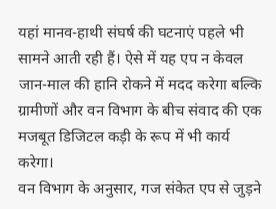यहां मानव-हाथी संघर्ष की घटनाएं पहले भी सामने आती रही हैं। ऐसे में यह एप न केवल जान-माल की हानि रोकने में मदद करेगा बल्कि ग्रामीणों और वन विभाग के बीच संवाद की एक मजबूत डिजिटल कड़ी के रूप में भी कार्य करेगा।
वन विभाग के अनुसार, गज संकेत एप से जुड़ने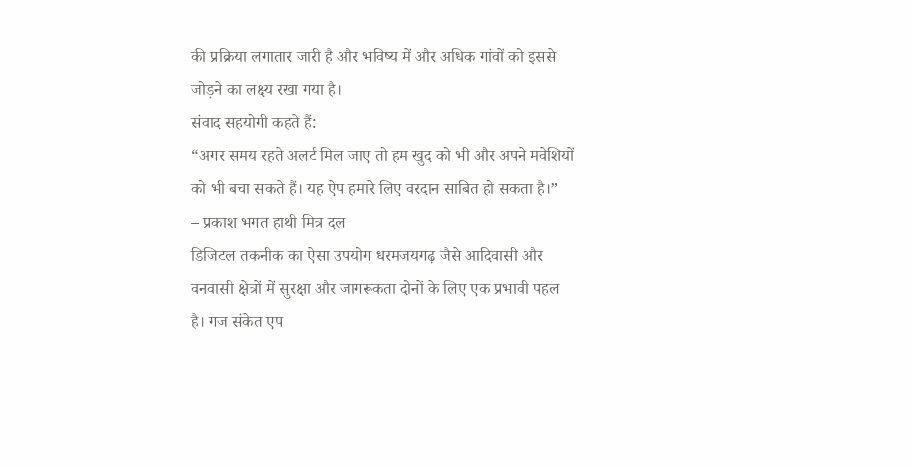की प्रक्रिया लगातार जारी है और भविष्य में और अधिक गांवों को इससे जोड़ने का लक्ष्य रखा गया है।
संवाद सहयोगी कहते हैं:
“अगर समय रहते अलर्ट मिल जाए तो हम खुद को भी और अपने मवेशियों को भी बचा सकते हैं। यह ऐप हमारे लिए वरदान साबित हो सकता है।”
– प्रकाश भगत हाथी मित्र दल
डिजिटल तकनीक का ऐसा उपयोग धरमजयगढ़ जैसे आदिवासी और वनवासी क्षेत्रों में सुरक्षा और जागरूकता दोनों के लिए एक प्रभावी पहल है। गज संकेत एप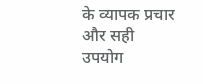के व्यापक प्रचार और सही उपयोग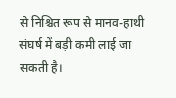से निश्चित रूप से मानव-हाथी संघर्ष में बड़ी कमी लाई जा सकती है।